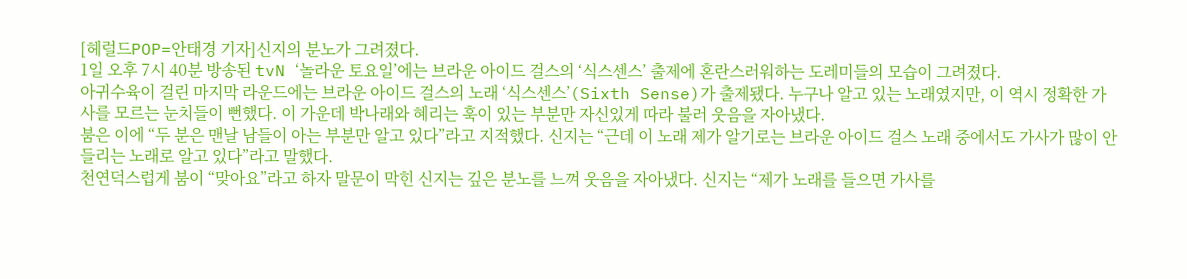[헤럴드POP=안태경 기자]신지의 분노가 그려졌다.
1일 오후 7시 40분 방송된 tvN ‘놀라운 토요일’에는 브라운 아이드 걸스의 ‘식스센스’ 출제에 혼란스러워하는 도레미들의 모습이 그려졌다.
아귀수육이 걸린 마지막 라운드에는 브라운 아이드 걸스의 노래 ‘식스센스’(Sixth Sense)가 출제됐다. 누구나 알고 있는 노래였지만, 이 역시 정확한 가사를 모르는 눈치들이 뻔했다. 이 가운데 박나래와 혜리는 훅이 있는 부분만 자신있게 따라 불러 웃음을 자아냈다.
붐은 이에 “두 분은 맨날 남들이 아는 부분만 알고 있다”라고 지적했다. 신지는 “근데 이 노래 제가 알기로는 브라운 아이드 걸스 노래 중에서도 가사가 많이 안 들리는 노래로 알고 있다”라고 말했다.
천연덕스럽게 붐이 “맞아요”라고 하자 말문이 막힌 신지는 깊은 분노를 느껴 웃음을 자아냈다. 신지는 “제가 노래를 들으면 가사를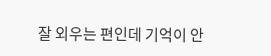잘 외우는 편인데 기억이 안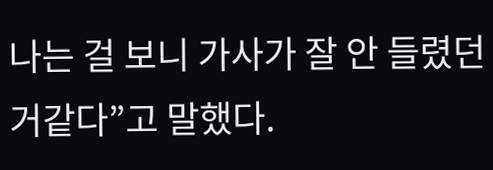나는 걸 보니 가사가 잘 안 들렸던 거같다”고 말했다.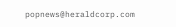popnews@heraldcorp.com